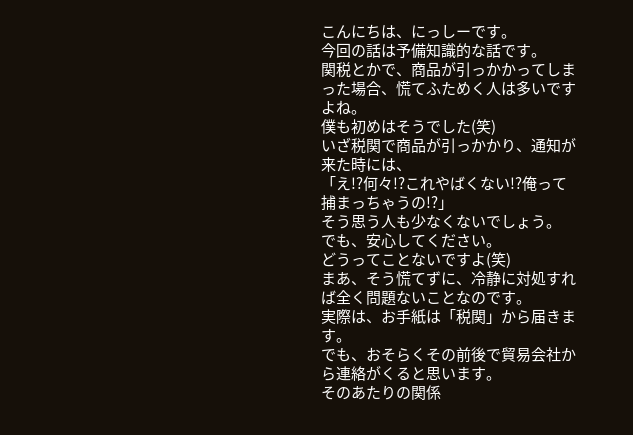こんにちは、にっしーです。
今回の話は予備知識的な話です。
関税とかで、商品が引っかかってしまった場合、慌てふためく人は多いですよね。
僕も初めはそうでした(笑)
いざ税関で商品が引っかかり、通知が来た時には、
「え!?何々!?これやばくない!?俺って捕まっちゃうの!?」
そう思う人も少なくないでしょう。
でも、安心してください。
どうってことないですよ(笑)
まあ、そう慌てずに、冷静に対処すれば全く問題ないことなのです。
実際は、お手紙は「税関」から届きます。
でも、おそらくその前後で貿易会社から連絡がくると思います。
そのあたりの関係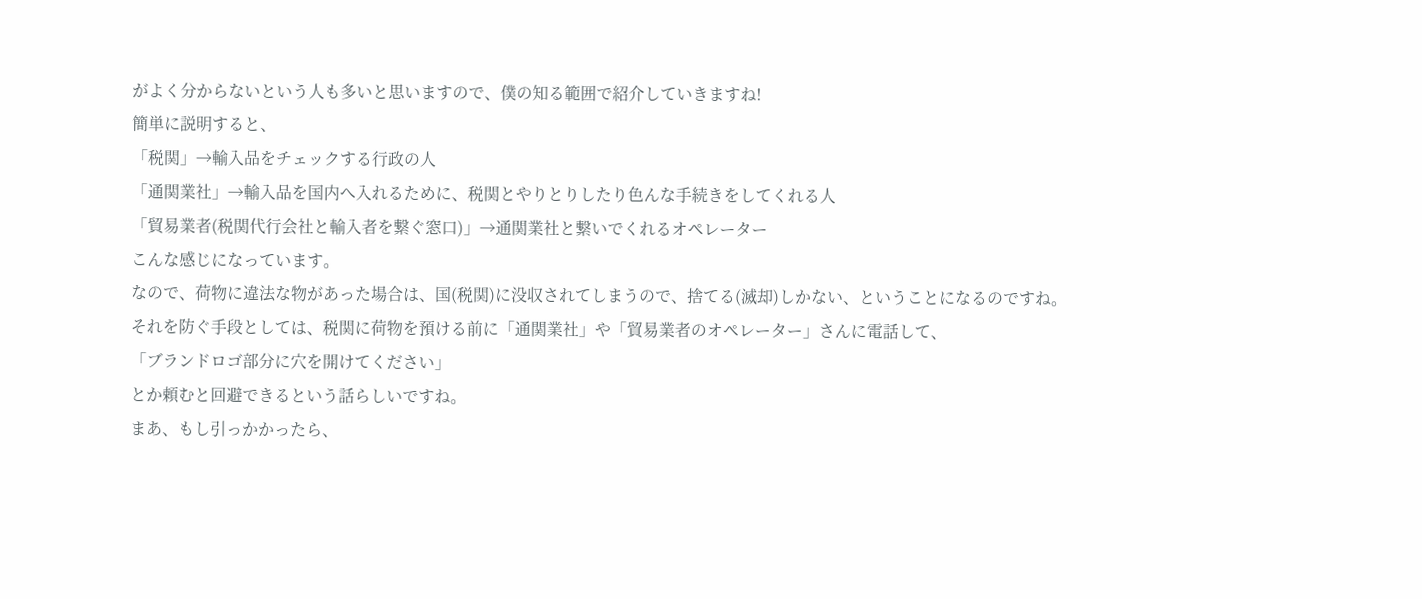がよく分からないという人も多いと思いますので、僕の知る範囲で紹介していきますね!
簡単に説明すると、
「税関」→輸入品をチェックする行政の人
「通関業社」→輸入品を国内へ入れるために、税関とやりとりしたり色んな手続きをしてくれる人
「貿易業者(税関代行会社と輸入者を繋ぐ窓口)」→通関業社と繋いでくれるオペレーター
こんな感じになっています。
なので、荷物に違法な物があった場合は、国(税関)に没収されてしまうので、捨てる(滅却)しかない、ということになるのですね。
それを防ぐ手段としては、税関に荷物を預ける前に「通関業社」や「貿易業者のオペレーター」さんに電話して、
「ブランドロゴ部分に穴を開けてください」
とか頼むと回避できるという話らしいですね。
まあ、もし引っかかったら、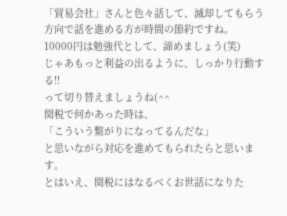「貿易会社」さんと色々話して、滅却してもらう方向で話を進める方が時間の節約ですね。
10000円は勉強代として、諦めましょう(笑)
じゃあもっと利益の出るように、しっかり行動する!!
って切り替えましょうね(^^
関税で何かあった時は、
「こういう繋がりになってるんだな」
と思いながら対応を進めてもられたらと思います。
とはいえ、関税にはなるべくお世話になりた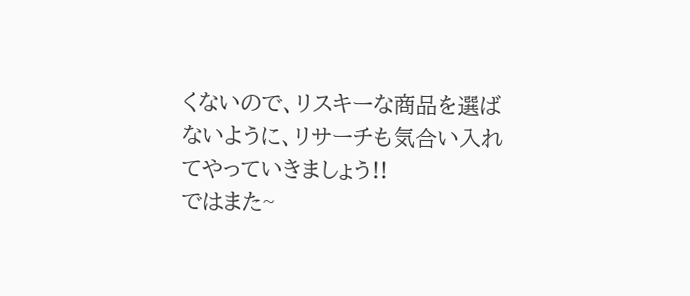くないので、リスキーな商品を選ばないように、リサーチも気合い入れてやっていきましょう!!
ではまた~